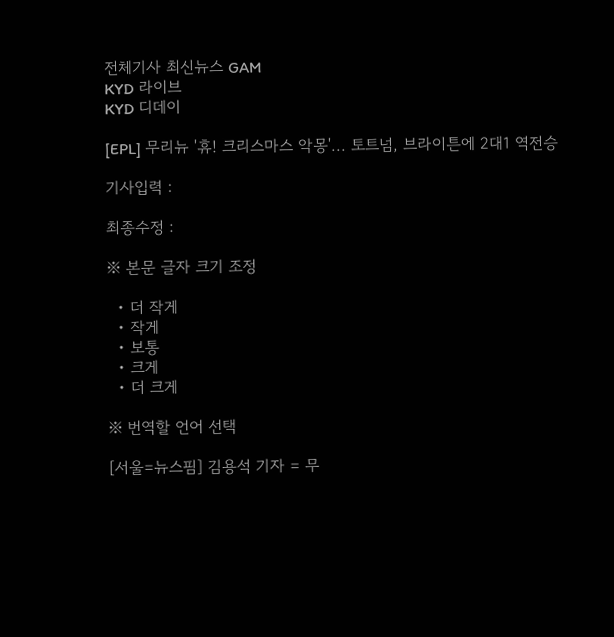전체기사 최신뉴스 GAM
KYD 라이브
KYD 디데이

[EPL] 무리뉴 '휴! 크리스마스 악몽'... 토트넘, 브라이튼에 2대1 역전승

기사입력 :

최종수정 :

※ 본문 글자 크기 조정

  • 더 작게
  • 작게
  • 보통
  • 크게
  • 더 크게

※ 번역할 언어 선택

[서울=뉴스핌] 김용석 기자 = 무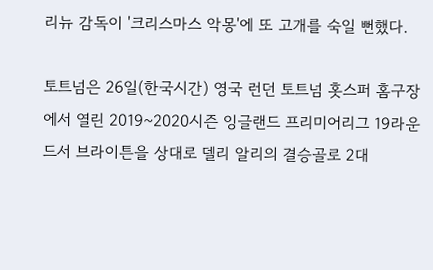리뉴 감독이 '크리스마스 악몽'에 또 고개를 숙일 뻔했다.

토트넘은 26일(한국시간) 영국 런던 토트넘 홋스퍼 홈구장에서 열린 2019~2020시즌 잉글랜드 프리미어리그 19라운드서 브라이튼을 상대로 델리 알리의 결승골로 2대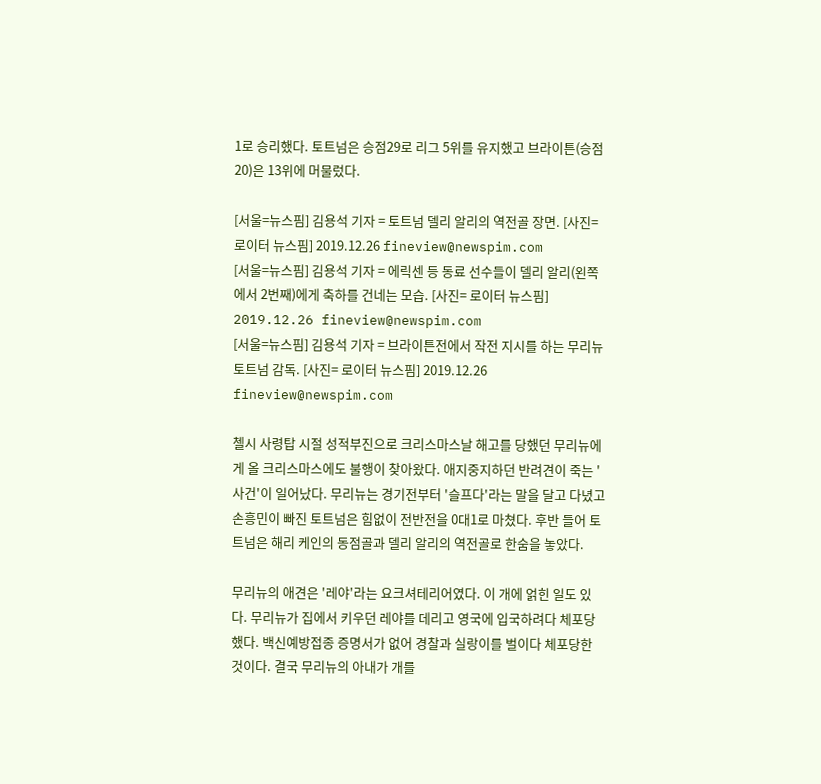1로 승리했다. 토트넘은 승점29로 리그 5위를 유지했고 브라이튼(승점 20)은 13위에 머물렀다.

[서울=뉴스핌] 김용석 기자 = 토트넘 델리 알리의 역전골 장면. [사진= 로이터 뉴스핌] 2019.12.26 fineview@newspim.com
[서울=뉴스핌] 김용석 기자 = 에릭센 등 동료 선수들이 델리 알리(왼쪽에서 2번째)에게 축하를 건네는 모습. [사진= 로이터 뉴스핌] 2019.12.26 fineview@newspim.com
[서울=뉴스핌] 김용석 기자 = 브라이튼전에서 작전 지시를 하는 무리뉴 토트넘 감독. [사진= 로이터 뉴스핌] 2019.12.26 fineview@newspim.com

첼시 사령탑 시절 성적부진으로 크리스마스날 해고를 당했던 무리뉴에게 올 크리스마스에도 불행이 찾아왔다. 애지중지하던 반려견이 죽는 '사건'이 일어났다. 무리뉴는 경기전부터 '슬프다'라는 말을 달고 다녔고 손흥민이 빠진 토트넘은 힘없이 전반전을 0대1로 마쳤다. 후반 들어 토트넘은 해리 케인의 동점골과 델리 알리의 역전골로 한숨을 놓았다.

무리뉴의 애견은 '레야'라는 요크셔테리어였다. 이 개에 얽힌 일도 있다. 무리뉴가 집에서 키우던 레야를 데리고 영국에 입국하려다 체포당했다. 백신예방접종 증명서가 없어 경찰과 실랑이를 벌이다 체포당한 것이다. 결국 무리뉴의 아내가 개를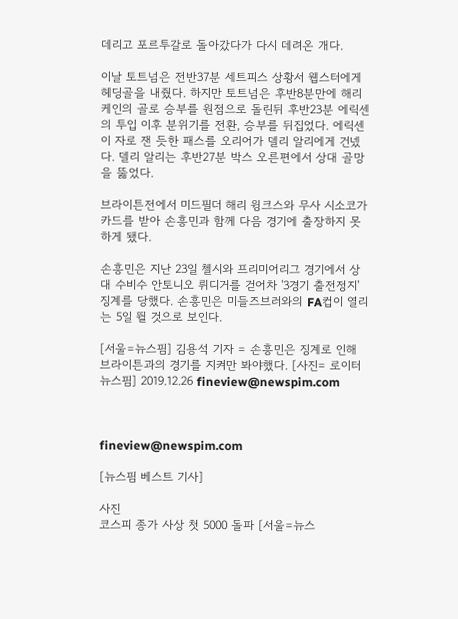데리고 포르투갈로 돌아갔다가 다시 데려온 개다.

이날 토트넘은 전반37분 세트피스 상황서 웹스터에게 헤딩골을 내줬다. 하지만 토트넘은 후반8분만에 해리 케인의 골로 승부를 원점으로 돌린뒤 후반23분 에릭센의 투입 이후 분위기를 전환, 승부를 뒤집었다. 에릭센이 자로 잰 듯한 패스를 오리어가 델리 알리에게 건넸다. 델리 알리는 후반27분 박스 오른편에서 상대 골망을 뚫었다.

브라이튼전에서 미드필더 해리 윙크스와 무사 시소코가 카드를 받아 손흥민과 함께 다음 경기에 출장하지 못하게 됐다.

손흥민은 지난 23일 첼시와 프리미어리그 경기에서 상대 수비수 안토니오 뤼디거를 걷어차 '3경기 출전정지' 징계를 당했다. 손흥민은 미들즈브러와의 FA컵이 열리는 5일 뛸 것으로 보인다.

[서울=뉴스핌] 김용석 기자 = 손흥민은 징계로 인해 브라이튼과의 경기를 지켜만 봐야했다. [사진= 로이터 뉴스핌] 2019.12.26 fineview@newspim.com



fineview@newspim.com

[뉴스핌 베스트 기사]

사진
코스피 종가 사상 첫 5000 돌파 [서울=뉴스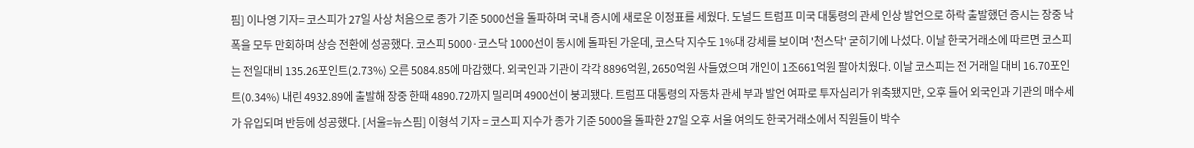핌] 이나영 기자= 코스피가 27일 사상 처음으로 종가 기준 5000선을 돌파하며 국내 증시에 새로운 이정표를 세웠다. 도널드 트럼프 미국 대통령의 관세 인상 발언으로 하락 출발했던 증시는 장중 낙폭을 모두 만회하며 상승 전환에 성공했다. 코스피 5000·코스닥 1000선이 동시에 돌파된 가운데, 코스닥 지수도 1%대 강세를 보이며 '천스닥' 굳히기에 나섰다. 이날 한국거래소에 따르면 코스피는 전일대비 135.26포인트(2.73%) 오른 5084.85에 마감했다. 외국인과 기관이 각각 8896억원, 2650억원 사들였으며 개인이 1조661억원 팔아치웠다. 이날 코스피는 전 거래일 대비 16.70포인트(0.34%) 내린 4932.89에 출발해 장중 한때 4890.72까지 밀리며 4900선이 붕괴됐다. 트럼프 대통령의 자동차 관세 부과 발언 여파로 투자심리가 위축됐지만, 오후 들어 외국인과 기관의 매수세가 유입되며 반등에 성공했다. [서울=뉴스핌] 이형석 기자 = 코스피 지수가 종가 기준 5000을 돌파한 27일 오후 서울 여의도 한국거래소에서 직원들이 박수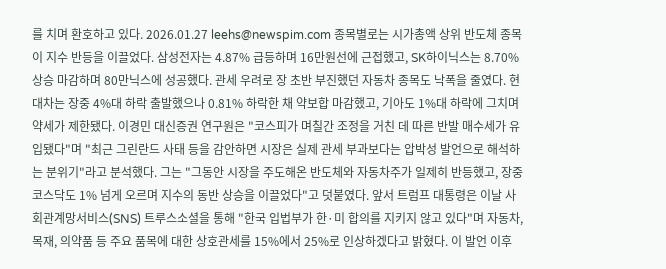를 치며 환호하고 있다. 2026.01.27 leehs@newspim.com 종목별로는 시가총액 상위 반도체 종목이 지수 반등을 이끌었다. 삼성전자는 4.87% 급등하며 16만원선에 근접했고, SK하이닉스는 8.70% 상승 마감하며 80만닉스에 성공했다. 관세 우려로 장 초반 부진했던 자동차 종목도 낙폭을 줄였다. 현대차는 장중 4%대 하락 출발했으나 0.81% 하락한 채 약보합 마감했고, 기아도 1%대 하락에 그치며 약세가 제한됐다. 이경민 대신증권 연구원은 "코스피가 며칠간 조정을 거친 데 따른 반발 매수세가 유입됐다"며 "최근 그린란드 사태 등을 감안하면 시장은 실제 관세 부과보다는 압박성 발언으로 해석하는 분위기"라고 분석했다. 그는 "그동안 시장을 주도해온 반도체와 자동차주가 일제히 반등했고, 장중 코스닥도 1% 넘게 오르며 지수의 동반 상승을 이끌었다"고 덧붙였다. 앞서 트럼프 대통령은 이날 사회관계망서비스(SNS) 트루스소셜을 통해 "한국 입법부가 한·미 합의를 지키지 않고 있다"며 자동차, 목재, 의약품 등 주요 품목에 대한 상호관세를 15%에서 25%로 인상하겠다고 밝혔다. 이 발언 이후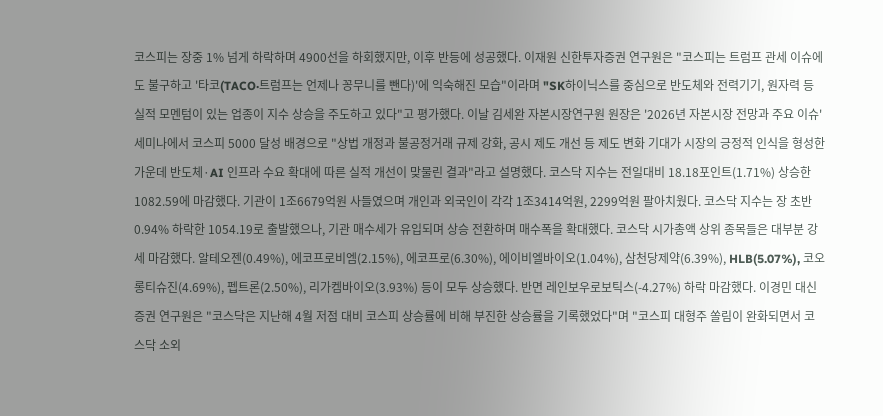코스피는 장중 1% 넘게 하락하며 4900선을 하회했지만, 이후 반등에 성공했다. 이재원 신한투자증권 연구원은 "코스피는 트럼프 관세 이슈에도 불구하고 '타코(TACO·트럼프는 언제나 꽁무니를 뺀다)'에 익숙해진 모습"이라며 "SK하이닉스를 중심으로 반도체와 전력기기, 원자력 등 실적 모멘텀이 있는 업종이 지수 상승을 주도하고 있다"고 평가했다. 이날 김세완 자본시장연구원 원장은 '2026년 자본시장 전망과 주요 이슈' 세미나에서 코스피 5000 달성 배경으로 "상법 개정과 불공정거래 규제 강화, 공시 제도 개선 등 제도 변화 기대가 시장의 긍정적 인식을 형성한 가운데 반도체·AI 인프라 수요 확대에 따른 실적 개선이 맞물린 결과"라고 설명했다. 코스닥 지수는 전일대비 18.18포인트(1.71%) 상승한 1082.59에 마감했다. 기관이 1조6679억원 사들였으며 개인과 외국인이 각각 1조3414억원, 2299억원 팔아치웠다. 코스닥 지수는 장 초반 0.94% 하락한 1054.19로 출발했으나, 기관 매수세가 유입되며 상승 전환하며 매수폭을 확대했다. 코스닥 시가총액 상위 종목들은 대부분 강세 마감했다. 알테오젠(0.49%), 에코프로비엠(2.15%), 에코프로(6.30%), 에이비엘바이오(1.04%), 삼천당제약(6.39%), HLB(5.07%), 코오롱티슈진(4.69%), 펩트론(2.50%), 리가켐바이오(3.93%) 등이 모두 상승했다. 반면 레인보우로보틱스(-4.27%) 하락 마감했다. 이경민 대신증권 연구원은 "코스닥은 지난해 4월 저점 대비 코스피 상승률에 비해 부진한 상승률을 기록했었다"며 "코스피 대형주 쏠림이 완화되면서 코스닥 소외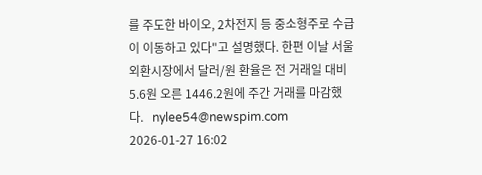를 주도한 바이오, 2차전지 등 중소형주로 수급이 이동하고 있다"고 설명했다. 한편 이날 서울 외환시장에서 달러/원 환율은 전 거래일 대비 5.6원 오른 1446.2원에 주간 거래를 마감했다.   nylee54@newspim.com 2026-01-27 16:02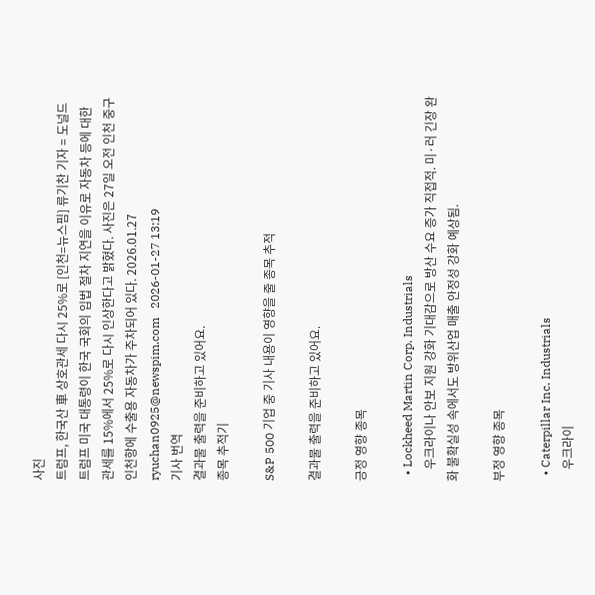사진
트럼프, 한국산 車 상호관세 다시 25%로 [인천=뉴스핌] 류기찬 기자 = 도널드 트럼프 미국 대통령이 한국 국회의 입법 절차 지연을 이유로 자동차 등에 대한 관세를 15%에서 25%로 다시 인상한다고 밝혔다. 사진은 27일 오전 인천 중구 인천항에 수출용 자동차가 주차되어 있다. 2026.01.27 ryuchan0925@newspim.com   2026-01-27 13:19
기사 번역
결과물 출력을 준비하고 있어요.
종목 추적기

S&P 500 기업 중 기사 내용이 영향을 줄 종목 추적

결과물 출력을 준비하고 있어요.

긍정 영향 종목

  • Lockheed Martin Corp. Industrials
    우크라이나 안보 지원 강화 기대감으로 방산 수요 증가 직접적. 미·러 긴장 완화 불확실성 속에서도 방위산업 매출 안정성 강화 예상됨.

부정 영향 종목

  • Caterpillar Inc. Industrials
    우크라이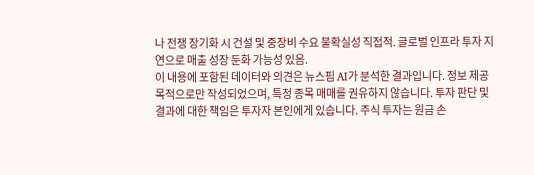나 전쟁 장기화 시 건설 및 중장비 수요 불확실성 직접적. 글로벌 인프라 투자 지연으로 매출 성장 둔화 가능성 있음.
이 내용에 포함된 데이터와 의견은 뉴스핌 AI가 분석한 결과입니다. 정보 제공 목적으로만 작성되었으며, 특정 종목 매매를 권유하지 않습니다. 투자 판단 및 결과에 대한 책임은 투자자 본인에게 있습니다. 주식 투자는 원금 손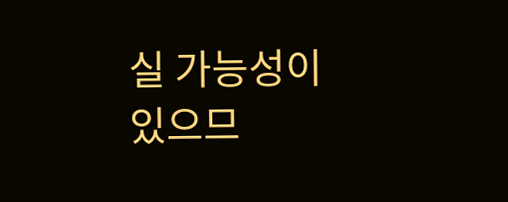실 가능성이 있으므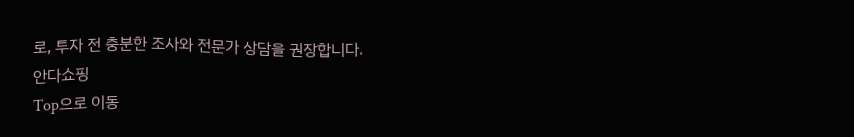로, 투자 전 충분한 조사와 전문가 상담을 권장합니다.
안다쇼핑
Top으로 이동